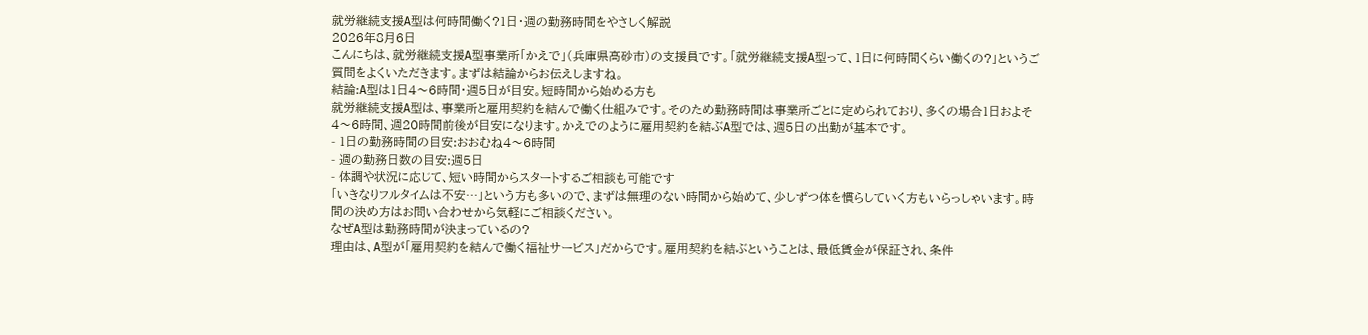就労継続支援A型は何時間働く?1日・週の勤務時間をやさしく解説
2026年8月6日
こんにちは、就労継続支援A型事業所「かえで」(兵庫県高砂市)の支援員です。「就労継続支援A型って、1日に何時間くらい働くの?」というご質問をよくいただきます。まずは結論からお伝えしますね。
結論:A型は1日4〜6時間・週5日が目安。短時間から始める方も
就労継続支援A型は、事業所と雇用契約を結んで働く仕組みです。そのため勤務時間は事業所ごとに定められており、多くの場合1日およそ4〜6時間、週20時間前後が目安になります。かえでのように雇用契約を結ぶA型では、週5日の出勤が基本です。
- 1日の勤務時間の目安:おおむね4〜6時間
- 週の勤務日数の目安:週5日
- 体調や状況に応じて、短い時間からスタートするご相談も可能です
「いきなりフルタイムは不安…」という方も多いので、まずは無理のない時間から始めて、少しずつ体を慣らしていく方もいらっしゃいます。時間の決め方はお問い合わせから気軽にご相談ください。
なぜA型は勤務時間が決まっているの?
理由は、A型が「雇用契約を結んで働く福祉サービス」だからです。雇用契約を結ぶということは、最低賃金が保証され、条件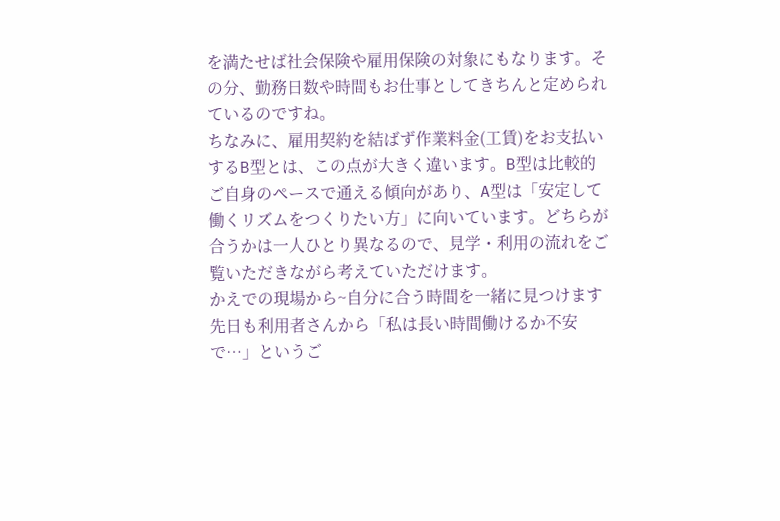を満たせば社会保険や雇用保険の対象にもなります。その分、勤務日数や時間もお仕事としてきちんと定められているのですね。
ちなみに、雇用契約を結ばず作業料金(工賃)をお支払いするB型とは、この点が大きく違います。B型は比較的ご自身のペースで通える傾向があり、A型は「安定して働くリズムをつくりたい方」に向いています。どちらが合うかは一人ひとり異なるので、見学・利用の流れをご覧いただきながら考えていただけます。
かえでの現場から~自分に合う時間を一緒に見つけます
先日も利用者さんから「私は長い時間働けるか不安で…」というご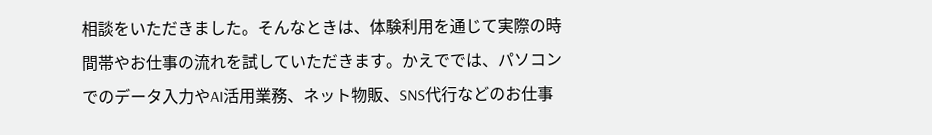相談をいただきました。そんなときは、体験利用を通じて実際の時間帯やお仕事の流れを試していただきます。かえででは、パソコンでのデータ入力やAI活用業務、ネット物販、SNS代行などのお仕事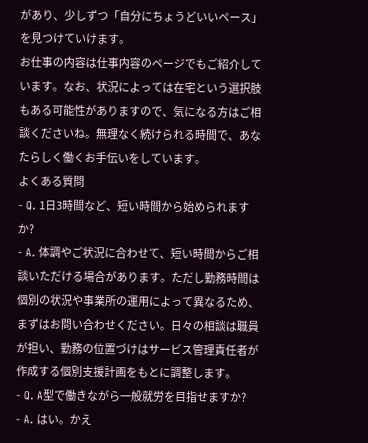があり、少しずつ「自分にちょうどいいペース」を見つけていけます。
お仕事の内容は仕事内容のページでもご紹介しています。なお、状況によっては在宅という選択肢もある可能性がありますので、気になる方はご相談くださいね。無理なく続けられる時間で、あなたらしく働くお手伝いをしています。
よくある質問
- Q. 1日3時間など、短い時間から始められますか?
- A. 体調やご状況に合わせて、短い時間からご相談いただける場合があります。ただし勤務時間は個別の状況や事業所の運用によって異なるため、まずはお問い合わせください。日々の相談は職員が担い、勤務の位置づけはサービス管理責任者が作成する個別支援計画をもとに調整します。
- Q. A型で働きながら一般就労を目指せますか?
- A. はい。かえ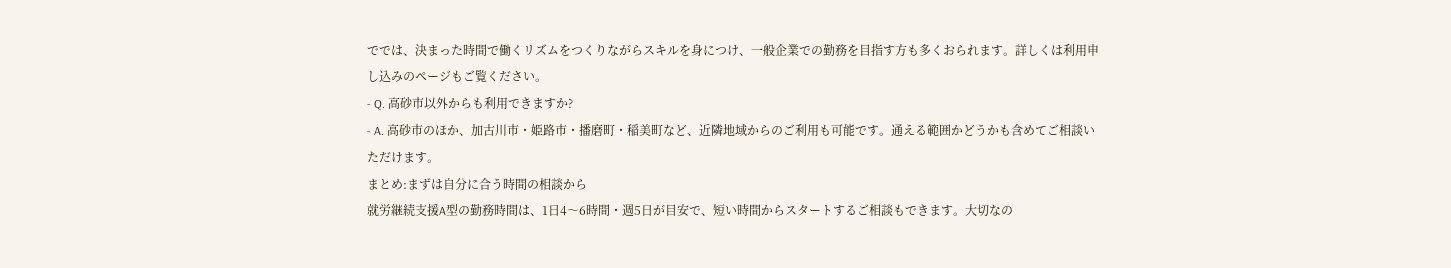ででは、決まった時間で働くリズムをつくりながらスキルを身につけ、一般企業での勤務を目指す方も多くおられます。詳しくは利用申し込みのページもご覧ください。
- Q. 高砂市以外からも利用できますか?
- A. 高砂市のほか、加古川市・姫路市・播磨町・稲美町など、近隣地域からのご利用も可能です。通える範囲かどうかも含めてご相談いただけます。
まとめ:まずは自分に合う時間の相談から
就労継続支援A型の勤務時間は、1日4〜6時間・週5日が目安で、短い時間からスタートするご相談もできます。大切なの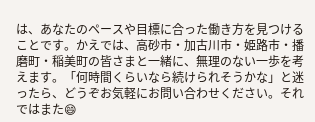は、あなたのペースや目標に合った働き方を見つけることです。かえでは、高砂市・加古川市・姫路市・播磨町・稲美町の皆さまと一緒に、無理のない一歩を考えます。「何時間くらいなら続けられそうかな」と迷ったら、どうぞお気軽にお問い合わせください。それではまた😄